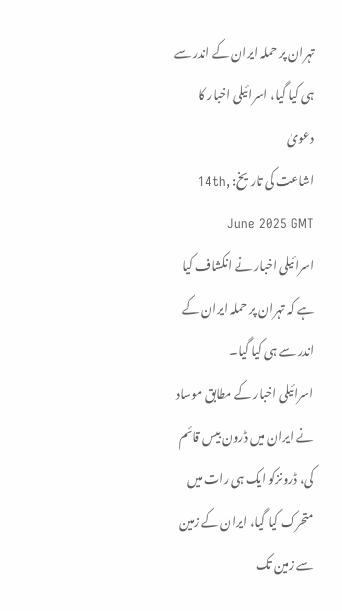تہران پر حملہ ایران کے اندر سے ہی کیا گیا، اسرائیلی اخبار کا دعویٰ
اشاعت کی تاریخ: 14th, June 2025 GMT
اسرائیلی اخبار نے انکشاف کیا ہے کہ تہران پر حملہ ایران کے اندر سے ہی کیا گیا۔
اسرائیلی اخبار کے مطابق موساد نے ایران میں ڈرون بیس قائم کی، ڈرونزکو ایک ہی رات میں متحرک کیا گیا، ایران کے زمین سے زمین تک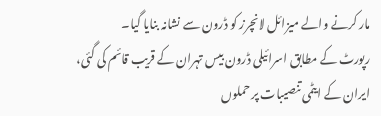مار کرنے والے میزائل لانچرز کو ڈرون سے نشانہ بنایا گیا۔
رپورٹ کے مطابق اسرائیلی ڈرون بیس تہران کے قریب قائم کی گئی، ایران کے ایٹمی تنصیبات پر حملوں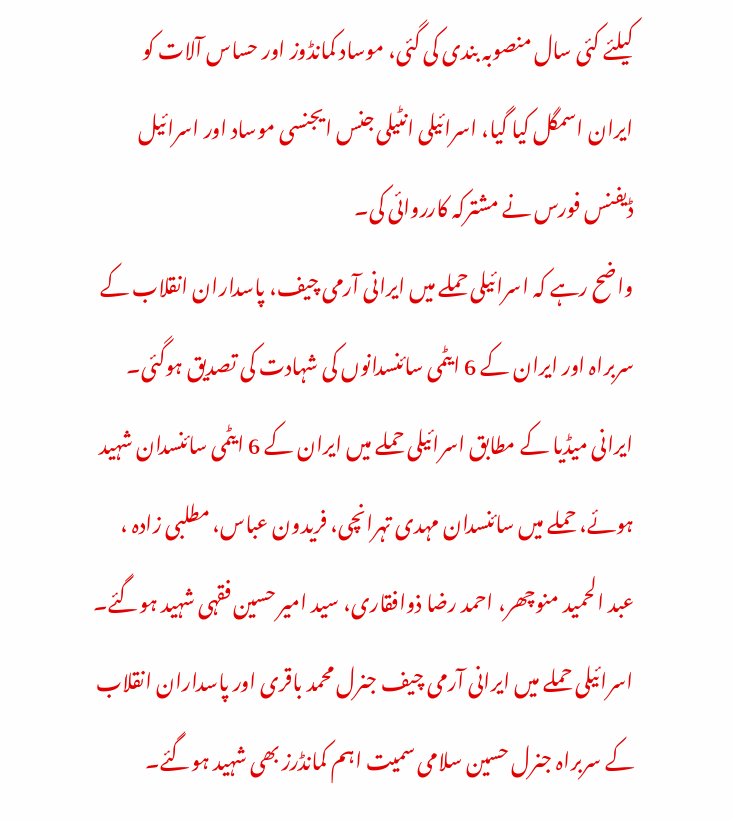کیلئے کئی سال منصوبہ بندی کی گئی، موساد کمانڈوز اور حساس آلات کو ایران اسمگل کیا گیا، اسرائیلی انٹیلی جنس ایجنسی موساد اور اسرائیل ڈیفنس فورس نے مشترکہ کارروائی کی۔
واضح رہے کہ اسرائیلی حملے میں ایرانی آرمی چیف، پاسداران انقلاب کے سربراہ اور ایران کے 6 ایٹمی سائنسدانوں کی شہادت کی تصدیق ہوگئی۔
ایرانی میڈیا کے مطابق اسرائیلی حملے میں ایران کے 6 ایٹمی سائنسدان شہید ہوئے، حملے میں سائنسدان مہدی تہرانچی، فریدون عباس، مطلبی زادہ ، عبد الحمید منوچھر، احمد رضا ذوافقاری، سید امیر حسین فقہی شہید ہوگئے۔
اسرائیلی حملے میں ایرانی آرمی چیف جنرل محمد باقری اور پاسداران انقلاب کے سربراہ جنرل حسین سلامی سمیت اہم کمانڈرز بھی شہید ہوگئے۔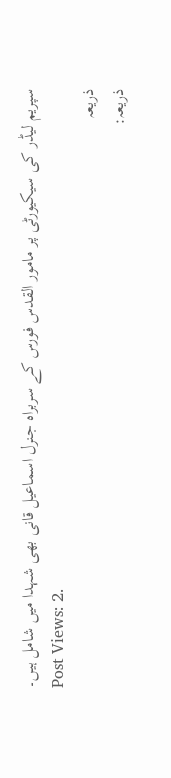سپریم لیڈر کی سیکیورٹی پر مامور القدس فورس کے سربراہ جنرل اسماعیل قانی بھی شہدا میں شامل ہیں۔
Post Views: 2.
ذریعہ
ذریعہ: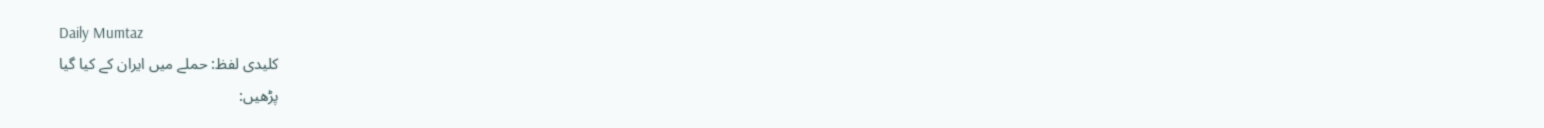Daily Mumtaz
کلیدی لفظ: حملے میں ایران کے کیا گیا
پڑھیں: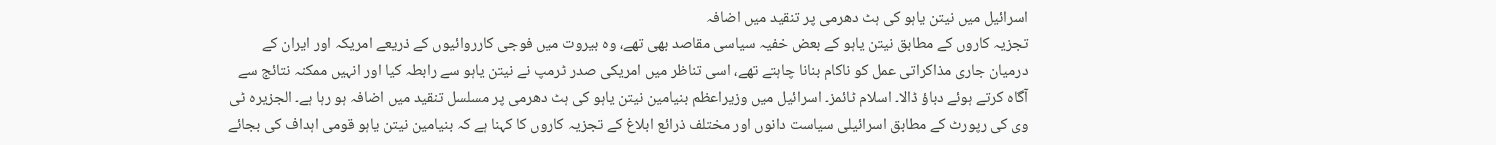اسرائیل میں نیتن یاہو کی ہٹ دھرمی پر تنقید میں اضافہ
تجزیہ کاروں کے مطابق نیتن یاہو کے بعض خفیہ سیاسی مقاصد بھی تھے، وہ بیروت میں فوجی کارروائیوں کے ذریعے امریکہ اور ایران کے درمیان جاری مذاکراتی عمل کو ناکام بنانا چاہتے تھے، اسی تناظر میں امریکی صدر ٹرمپ نے نیتن یاہو سے رابطہ کیا اور انہیں ممکنہ نتائج سے آگاہ کرتے ہوئے دباؤ ڈالا۔ اسلام ٹائمز۔ اسرائیل میں وزیراعظم بنیامین نیتن یاہو کی ہٹ دھرمی پر مسلسل تنقید میں اضافہ ہو رہا ہے۔ الجزیرہ ٹی وی کی رپورٹ کے مطابق اسرائیلی سیاست دانوں اور مختلف ذرائع ابلاغ کے تجزیہ کاروں کا کہنا ہے کہ بنیامین نیتن یاہو قومی اہداف کی بجائے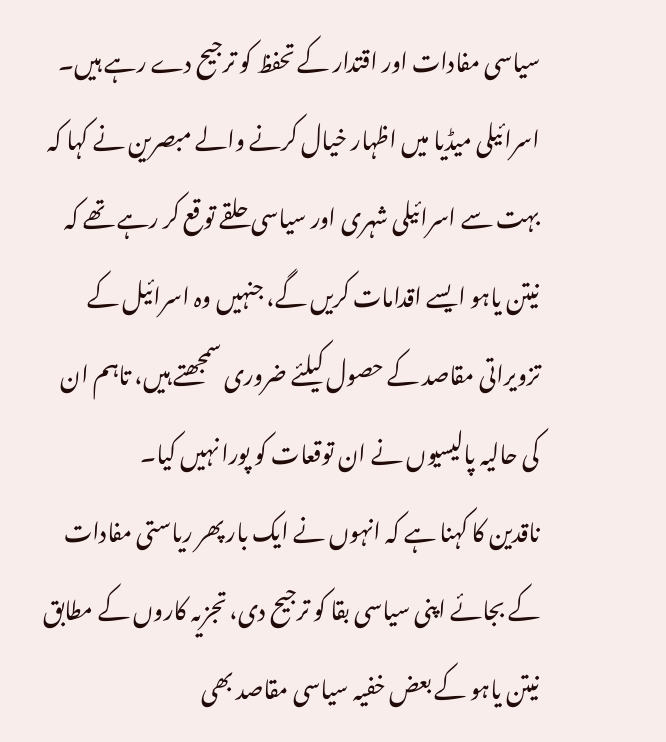سیاسی مفادات اور اقتدار کے تحفظ کو ترجیح دے رہے ہیں۔ اسرائیلی میڈیا میں اظہار خیال کرنے والے مبصرین نے کہا کہ بہت سے اسرائیلی شہری اور سیاسی حلقے توقع کر رہے تھے کہ نیتن یاہو ایسے اقدامات کریں گے، جنہیں وہ اسرائیل کے تزویراتی مقاصد کے حصول کیلئے ضروری سمجھتے ہیں، تاہم ان کی حالیہ پالیسیوں نے ان توقعات کو پورا نہیں کیا۔
ناقدین کا کہنا ہے کہ انہوں نے ایک بار پھر ریاستی مفادات کے بجائے اپنی سیاسی بقا کو ترجیح دی، تجزیہ کاروں کے مطابق نیتن یاہو کے بعض خفیہ سیاسی مقاصد بھی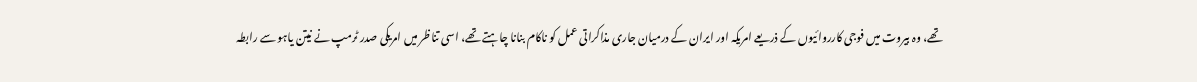تھے، وہ بیروت میں فوجی کارروائیوں کے ذریعے امریکہ اور ایران کے درمیان جاری مذاکراتی عمل کو ناکام بنانا چاہتے تھے، اسی تناظر میں امریکی صدر ٹرمپ نے نیتن یاہو سے رابطہ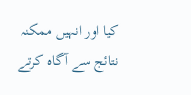کیا اور انہیں ممکنہ نتائج سے آگاہ کرتے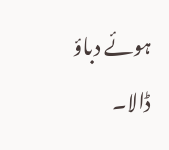ہوئے دباؤ ڈالا۔